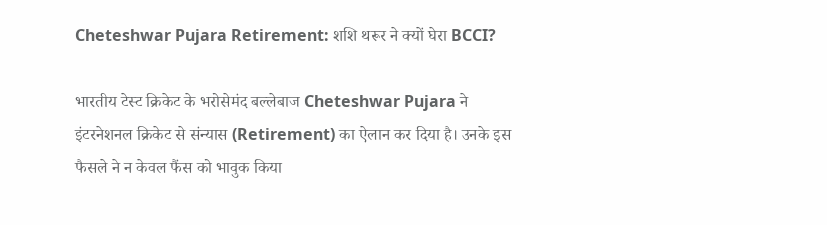Cheteshwar Pujara Retirement: शशि थरूर ने क्यों घेरा BCCI?

भारतीय टेस्ट क्रिकेट के भरोसेमंद बल्लेबाज Cheteshwar Pujara ने इंटरनेशनल क्रिकेट से संन्यास (Retirement) का ऐलान कर दिया है। उनके इस फैसले ने न केवल फैंस को भावुक किया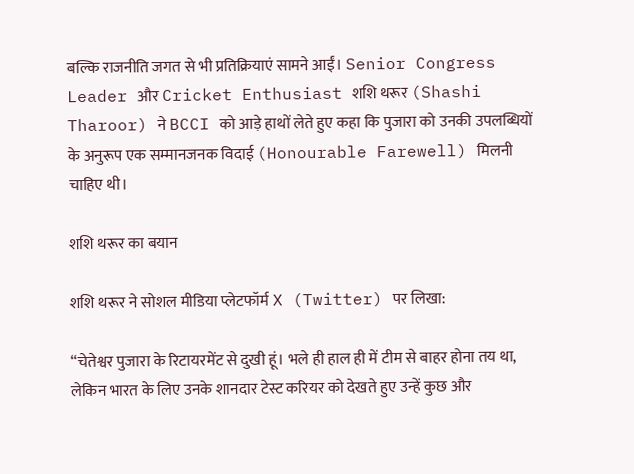बल्कि राजनीति जगत से भी प्रतिक्रियाएं सामने आईं। Senior Congress Leader और Cricket Enthusiast शशि थरूर (Shashi Tharoor) ने BCCI को आड़े हाथों लेते हुए कहा कि पुजारा को उनकी उपलब्धियों के अनुरूप एक सम्मानजनक विदाई (Honourable Farewell) मिलनी चाहिए थी।

शशि थरूर का बयान

शशि थरूर ने सोशल मीडिया प्लेटफॉर्म X (Twitter) पर लिखा:

“चेतेश्वर पुजारा के रिटायरमेंट से दुखी हूं। भले ही हाल ही में टीम से बाहर होना तय था, लेकिन भारत के लिए उनके शानदार टेस्ट करियर को देखते हुए उन्हें कुछ और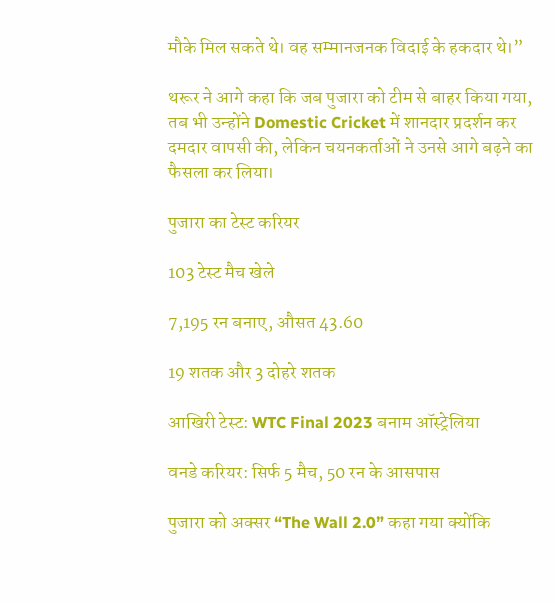मौके मिल सकते थे। वह सम्मानजनक विदाई के हकदार थे।”

थरूर ने आगे कहा कि जब पुजारा को टीम से बाहर किया गया, तब भी उन्होंने Domestic Cricket में शानदार प्रदर्शन कर दमदार वापसी की, लेकिन चयनकर्ताओं ने उनसे आगे बढ़ने का फैसला कर लिया।

पुजारा का टेस्ट करियर

103 टेस्ट मैच खेले

7,195 रन बनाए, औसत 43.60

19 शतक और 3 दोहरे शतक

आखिरी टेस्ट: WTC Final 2023 बनाम ऑस्ट्रेलिया

वनडे करियर: सिर्फ 5 मैच, 50 रन के आसपास

पुजारा को अक्सर “The Wall 2.0” कहा गया क्योंकि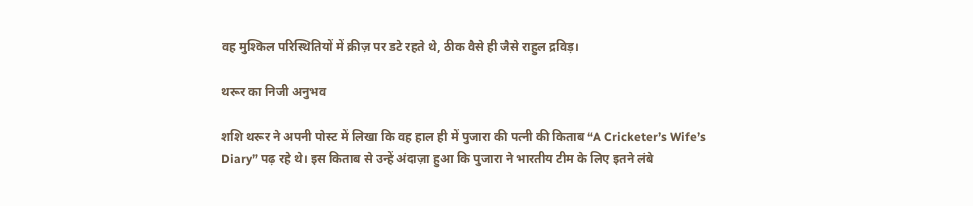वह मुश्किल परिस्थितियों में क्रीज़ पर डटे रहते थे, ठीक वैसे ही जैसे राहुल द्रविड़।

थरूर का निजी अनुभव

शशि थरूर ने अपनी पोस्ट में लिखा कि वह हाल ही में पुजारा की पत्नी की किताब “A Cricketer’s Wife’s Diary” पढ़ रहे थे। इस किताब से उन्हें अंदाज़ा हुआ कि पुजारा ने भारतीय टीम के लिए इतने लंबे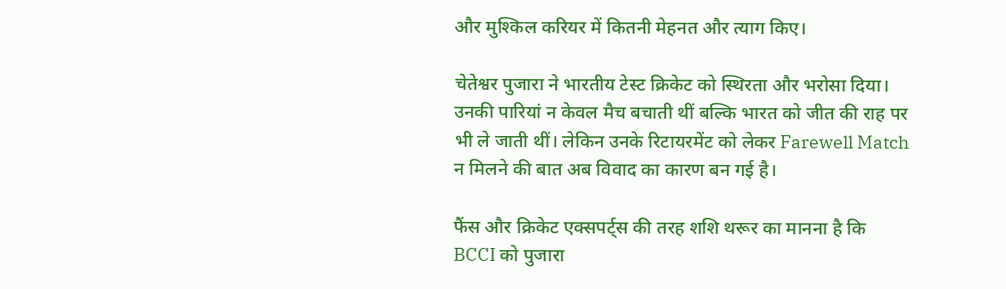और मुश्किल करियर में कितनी मेहनत और त्याग किए।

चेतेश्वर पुजारा ने भारतीय टेस्ट क्रिकेट को स्थिरता और भरोसा दिया। उनकी पारियां न केवल मैच बचाती थीं बल्कि भारत को जीत की राह पर भी ले जाती थीं। लेकिन उनके रिटायरमेंट को लेकर Farewell Match न मिलने की बात अब विवाद का कारण बन गई है।

फैंस और क्रिकेट एक्सपर्ट्स की तरह शशि थरूर का मानना है कि BCCI को पुजारा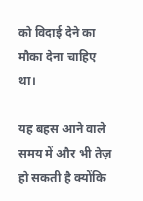को विदाई देने का मौका देना चाहिए था।

यह बहस आने वाले समय में और भी तेज़ हो सकती है क्योंकि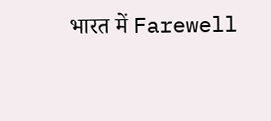भारत में Farewell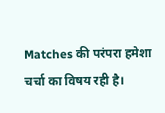Matches की परंपरा हमेशा चर्चा का विषय रही है।